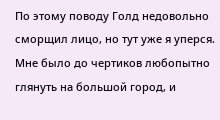По этому поводу Голд недовольно сморщил лицо, но тут уже я уперся. Мне было до чертиков любопытно глянуть на большой город, и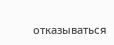отказываться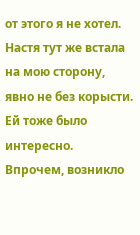от этого я не хотел. Настя тут же встала на мою сторону, явно не без корысти. Ей тоже было интересно.
Впрочем, возникло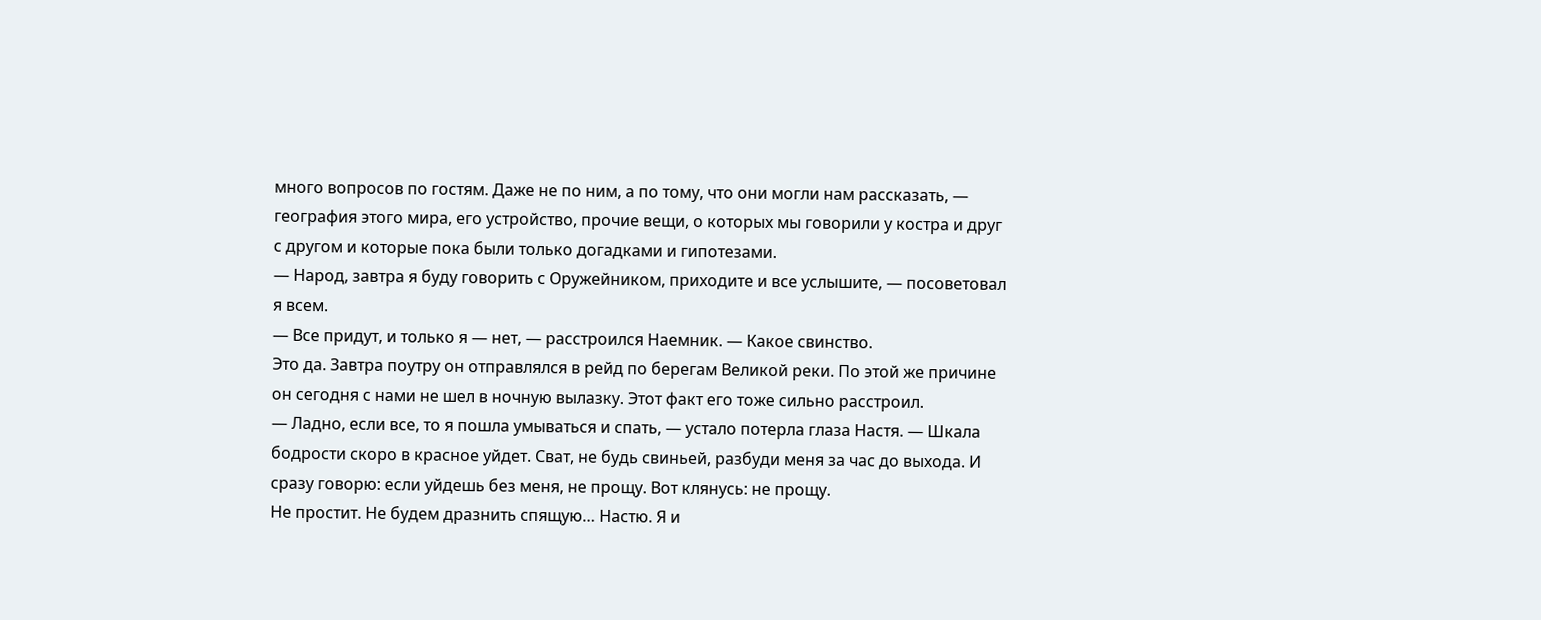много вопросов по гостям. Даже не по ним, а по тому, что они могли нам рассказать, — география этого мира, его устройство, прочие вещи, о которых мы говорили у костра и друг с другом и которые пока были только догадками и гипотезами.
— Народ, завтра я буду говорить с Оружейником, приходите и все услышите, — посоветовал я всем.
— Все придут, и только я — нет, — расстроился Наемник. — Какое свинство.
Это да. Завтра поутру он отправлялся в рейд по берегам Великой реки. По этой же причине он сегодня с нами не шел в ночную вылазку. Этот факт его тоже сильно расстроил.
— Ладно, если все, то я пошла умываться и спать, — устало потерла глаза Настя. — Шкала бодрости скоро в красное уйдет. Сват, не будь свиньей, разбуди меня за час до выхода. И сразу говорю: если уйдешь без меня, не прощу. Вот клянусь: не прощу.
Не простит. Не будем дразнить спящую… Настю. Я и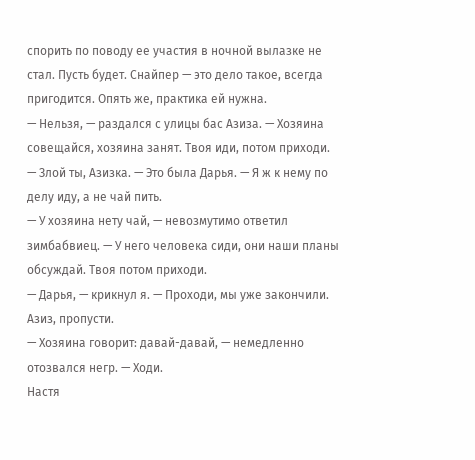спорить по поводу ее участия в ночной вылазке не стал. Пусть будет. Снайпер — это дело такое, всегда пригодится. Опять же, практика ей нужна.
— Нельзя, — раздался с улицы бас Азиза. — Хозяина совещайся, хозяина занят. Твоя иди, потом приходи.
— Злой ты, Азизка. — Это была Дарья. — Я ж к нему по делу иду, а не чай пить.
— У хозяина нету чай, — невозмутимо ответил зимбабвиец. — У него человека сиди, они наши планы обсуждай. Твоя потом приходи.
— Дарья, — крикнул я. — Проходи, мы уже закончили. Азиз, пропусти.
— Хозяина говорит: давай-давай, — немедленно отозвался негр. — Ходи.
Настя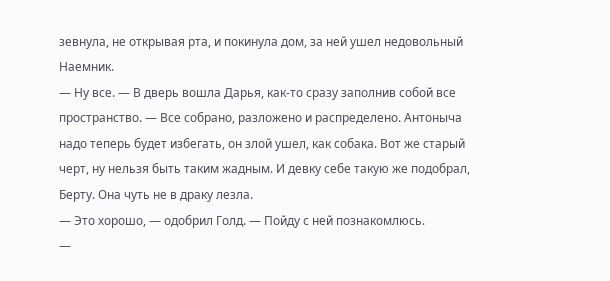зевнула, не открывая рта, и покинула дом, за ней ушел недовольный Наемник.
— Ну все. — В дверь вошла Дарья, как-то сразу заполнив собой все пространство. — Все собрано, разложено и распределено. Антоныча надо теперь будет избегать, он злой ушел, как собака. Вот же старый черт, ну нельзя быть таким жадным. И девку себе такую же подобрал, Берту. Она чуть не в драку лезла.
— Это хорошо, — одобрил Голд. — Пойду с ней познакомлюсь.
—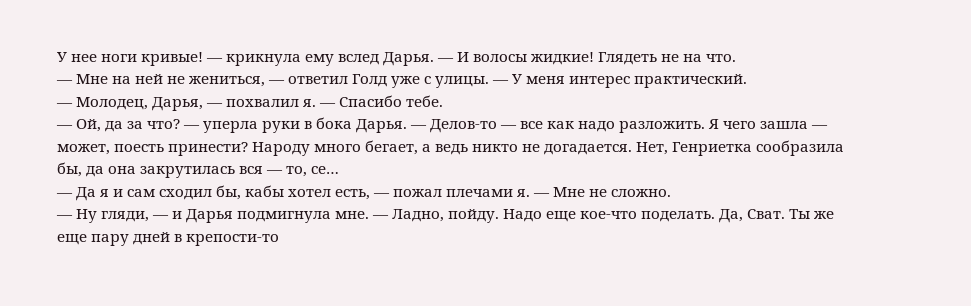У нее ноги кривые! — крикнула ему вслед Дарья. — И волосы жидкие! Глядеть не на что.
— Мне на ней не жениться, — ответил Голд уже с улицы. — У меня интерес практический.
— Молодец, Дарья, — похвалил я. — Спасибо тебе.
— Ой, да за что? — уперла руки в бока Дарья. — Делов-то — все как надо разложить. Я чего зашла — может, поесть принести? Народу много бегает, а ведь никто не догадается. Нет, Генриетка сообразила бы, да она закрутилась вся — то, се…
— Да я и сам сходил бы, кабы хотел есть, — пожал плечами я. — Мне не сложно.
— Ну гляди, — и Дарья подмигнула мне. — Ладно, пойду. Надо еще кое-что поделать. Да, Сват. Ты же еще пару дней в крепости-то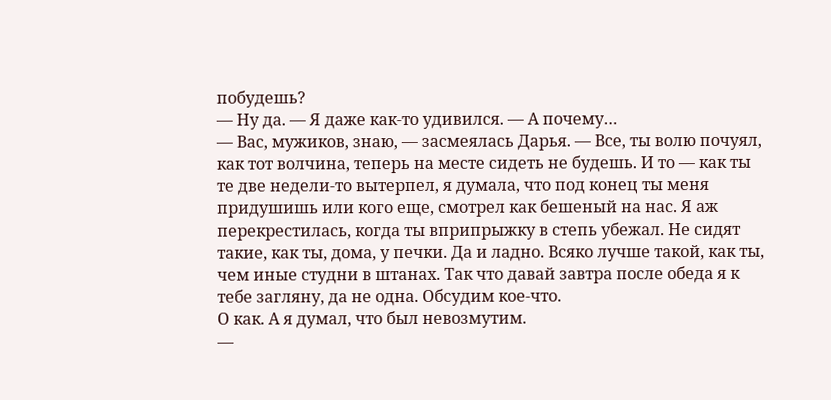побудешь?
— Ну да. — Я даже как-то удивился. — А почему…
— Вас, мужиков, знаю, — засмеялась Дарья. — Все, ты волю почуял, как тот волчина, теперь на месте сидеть не будешь. И то — как ты те две недели-то вытерпел, я думала, что под конец ты меня придушишь или кого еще, смотрел как бешеный на нас. Я аж перекрестилась, когда ты вприпрыжку в степь убежал. Не сидят такие, как ты, дома, у печки. Да и ладно. Всяко лучше такой, как ты, чем иные студни в штанах. Так что давай завтра после обеда я к тебе загляну, да не одна. Обсудим кое-что.
О как. А я думал, что был невозмутим.
—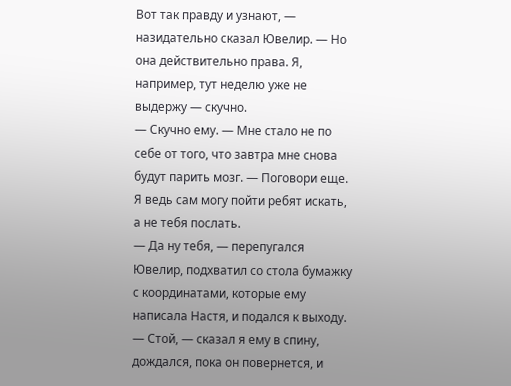Вот так правду и узнают, — назидательно сказал Ювелир. — Но она действительно права. Я, например, тут неделю уже не выдержу — скучно.
— Скучно ему. — Мне стало не по себе от того, что завтра мне снова будут парить мозг. — Поговори еще. Я ведь сам могу пойти ребят искать, а не тебя послать.
— Да ну тебя, — перепугался Ювелир, подхватил со стола бумажку с координатами, которые ему написала Настя, и подался к выходу.
— Стой, — сказал я ему в спину, дождался, пока он повернется, и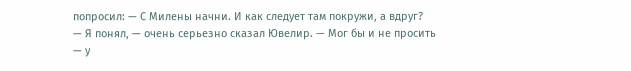попросил: — С Милены начни. И как следует там покружи, а вдруг?
— Я понял, — очень серьезно сказал Ювелир. — Мог бы и не просить — у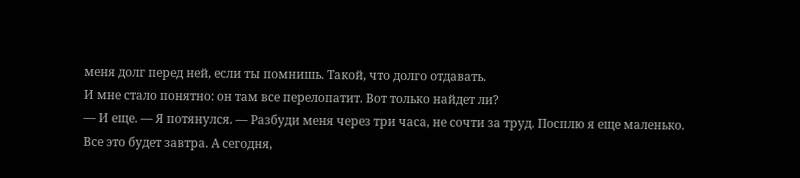меня долг перед ней, если ты помнишь. Такой, что долго отдавать.
И мне стало понятно: он там все перелопатит. Вот только найдет ли?
— И еще. — Я потянулся. — Разбуди меня через три часа, не сочти за труд. Посплю я еще маленько.
Все это будет завтра. А сегодня,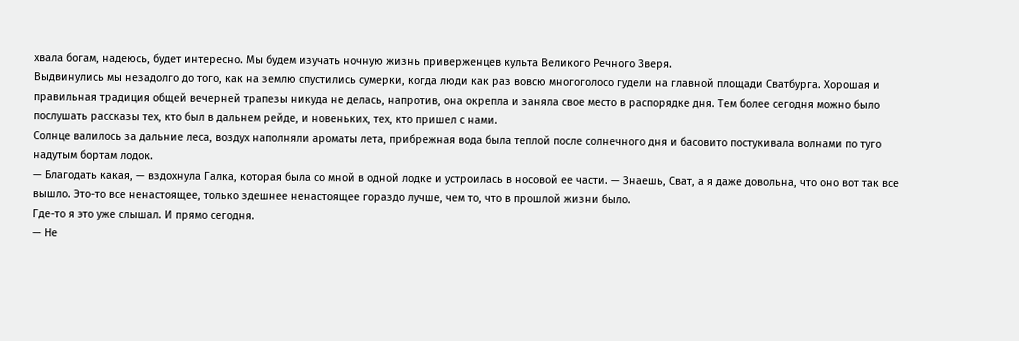хвала богам, надеюсь, будет интересно. Мы будем изучать ночную жизнь приверженцев культа Великого Речного Зверя.
Выдвинулись мы незадолго до того, как на землю спустились сумерки, когда люди как раз вовсю многоголосо гудели на главной площади Сватбурга. Хорошая и правильная традиция общей вечерней трапезы никуда не делась, напротив, она окрепла и заняла свое место в распорядке дня. Тем более сегодня можно было послушать рассказы тех, кто был в дальнем рейде, и новеньких, тех, кто пришел с нами.
Солнце валилось за дальние леса, воздух наполняли ароматы лета, прибрежная вода была теплой после солнечного дня и басовито постукивала волнами по туго надутым бортам лодок.
— Благодать какая, — вздохнула Галка, которая была со мной в одной лодке и устроилась в носовой ее части. — Знаешь, Сват, а я даже довольна, что оно вот так все вышло. Это-то все ненастоящее, только здешнее ненастоящее гораздо лучше, чем то, что в прошлой жизни было.
Где-то я это уже слышал. И прямо сегодня.
— Не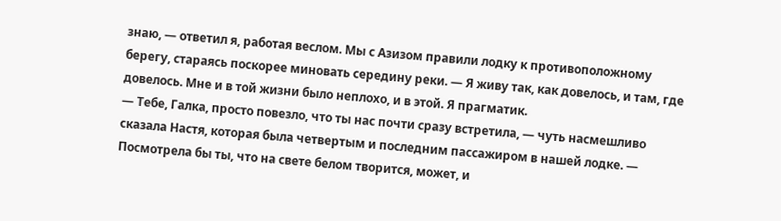знаю, — ответил я, работая веслом. Мы с Азизом правили лодку к противоположному берегу, стараясь поскорее миновать середину реки. — Я живу так, как довелось, и там, где довелось. Мне и в той жизни было неплохо, и в этой. Я прагматик.
— Тебе, Галка, просто повезло, что ты нас почти сразу встретила, — чуть насмешливо сказала Настя, которая была четвертым и последним пассажиром в нашей лодке. — Посмотрела бы ты, что на свете белом творится, может, и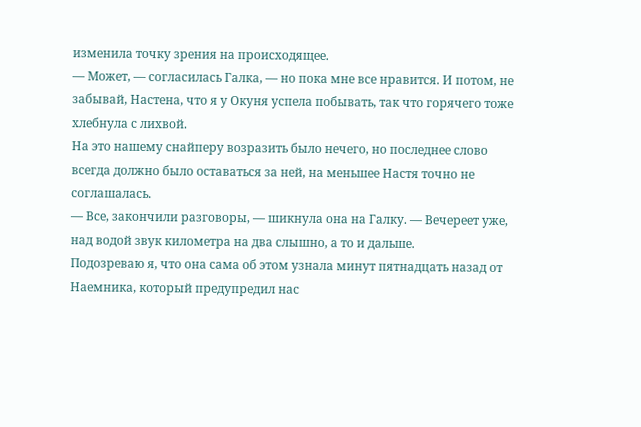изменила точку зрения на происходящее.
— Может, — согласилась Галка, — но пока мне все нравится. И потом, не забывай, Настена, что я у Окуня успела побывать, так что горячего тоже хлебнула с лихвой.
На это нашему снайперу возразить было нечего, но последнее слово всегда должно было оставаться за ней, на меньшее Настя точно не соглашалась.
— Все, закончили разговоры, — шикнула она на Галку. — Вечереет уже, над водой звук километра на два слышно, а то и дальше.
Подозреваю я, что она сама об этом узнала минут пятнадцать назад от Наемника, который предупредил нас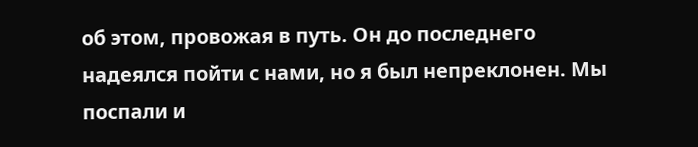об этом, провожая в путь. Он до последнего надеялся пойти с нами, но я был непреклонен. Мы поспали и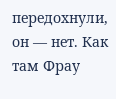передохнули, он — нет. Как там Фрау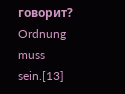говорит? Ordnung muss sein.[13]